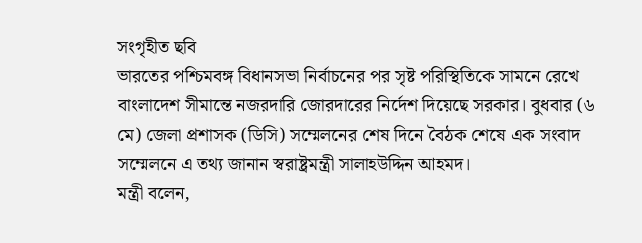সংগৃহীত ছবি
ভারতের পশ্চিমবঙ্গ বিধানসভা নির্বাচনের পর সৃষ্ট পরিস্থিতিকে সামনে রেখে বাংলাদেশ সীমান্তে নজরদারি জোরদারের নির্দেশ দিয়েছে সরকার। বুধবার (৬ মে) জেলা প্রশাসক (ডিসি) সম্মেলনের শেষ দিনে বৈঠক শেষে এক সংবাদ সম্মেলনে এ তথ্য জানান স্বরাষ্ট্রমন্ত্রী সালাহউদ্দিন আহমদ।
মন্ত্রী বলেন,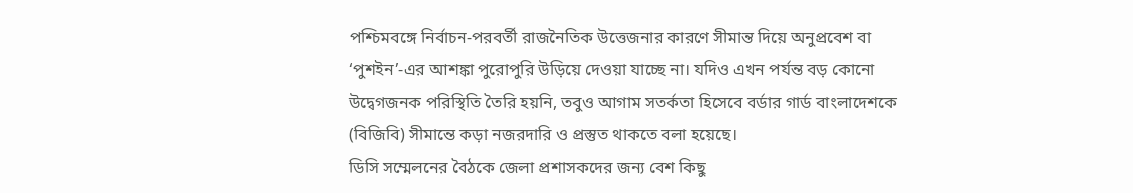পশ্চিমবঙ্গে নির্বাচন-পরবর্তী রাজনৈতিক উত্তেজনার কারণে সীমান্ত দিয়ে অনুপ্রবেশ বা ‘পুশইন’-এর আশঙ্কা পুরোপুরি উড়িয়ে দেওয়া যাচ্ছে না। যদিও এখন পর্যন্ত বড় কোনো উদ্বেগজনক পরিস্থিতি তৈরি হয়নি, তবুও আগাম সতর্কতা হিসেবে বর্ডার গার্ড বাংলাদেশকে (বিজিবি) সীমান্তে কড়া নজরদারি ও প্রস্তুত থাকতে বলা হয়েছে।
ডিসি সম্মেলনের বৈঠকে জেলা প্রশাসকদের জন্য বেশ কিছু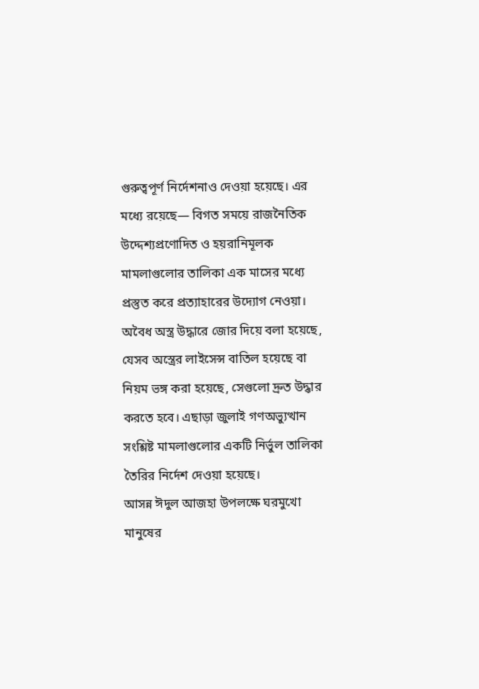গুরুত্বপূর্ণ নির্দেশনাও দেওয়া হয়েছে। এর মধ্যে রয়েছে— বিগত সময়ে রাজনৈতিক উদ্দেশ্যপ্রণোদিত ও হয়রানিমূলক মামলাগুলোর তালিকা এক মাসের মধ্যে প্রস্তুত করে প্রত্যাহারের উদ্যোগ নেওয়া।
অবৈধ অস্ত্র উদ্ধারে জোর দিয়ে বলা হয়েছে, যেসব অস্ত্রের লাইসেন্স বাতিল হয়েছে বা নিয়ম ভঙ্গ করা হয়েছে, সেগুলো দ্রুত উদ্ধার করতে হবে। এছাড়া জুলাই গণঅভ্যুত্থান সংশ্লিষ্ট মামলাগুলোর একটি নির্ভুল তালিকা তৈরির নির্দেশ দেওয়া হয়েছে।
আসন্ন ঈদুল আজহা উপলক্ষে ঘরমুখো মানুষের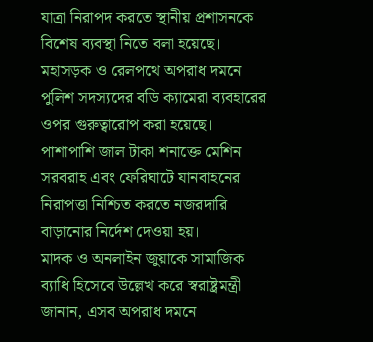যাত্রা নিরাপদ করতে স্থানীয় প্রশাসনকে বিশেষ ব্যবস্থা নিতে বলা হয়েছে। মহাসড়ক ও রেলপথে অপরাধ দমনে পুলিশ সদস্যদের বডি ক্যামেরা ব্যবহারের ওপর গুরুত্বারোপ করা হয়েছে। পাশাপাশি জাল টাকা শনাক্তে মেশিন সরবরাহ এবং ফেরিঘাটে যানবাহনের নিরাপত্তা নিশ্চিত করতে নজরদারি বাড়ানোর নির্দেশ দেওয়া হয়।
মাদক ও অনলাইন জুয়াকে সামাজিক ব্যাধি হিসেবে উল্লেখ করে স্বরাষ্ট্রমন্ত্রী জানান, এসব অপরাধ দমনে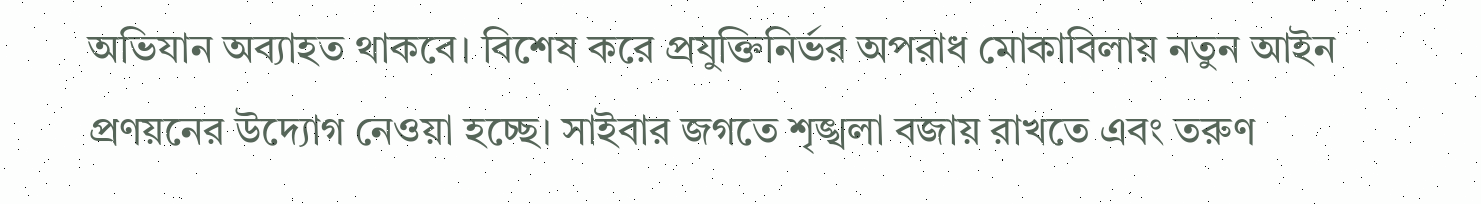অভিযান অব্যাহত থাকবে। বিশেষ করে প্রযুক্তিনির্ভর অপরাধ মোকাবিলায় নতুন আইন প্রণয়নের উদ্যোগ নেওয়া হচ্ছে। সাইবার জগতে শৃঙ্খলা বজায় রাখতে এবং তরুণ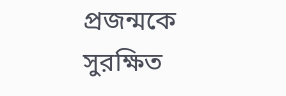প্রজন্মকে সুরক্ষিত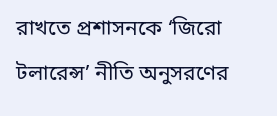রাখতে প্রশাসনকে ‘জিরো টলারেন্স’ নীতি অনুসরণের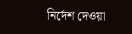নির্দেশ দেওয়া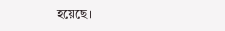হয়েছে।